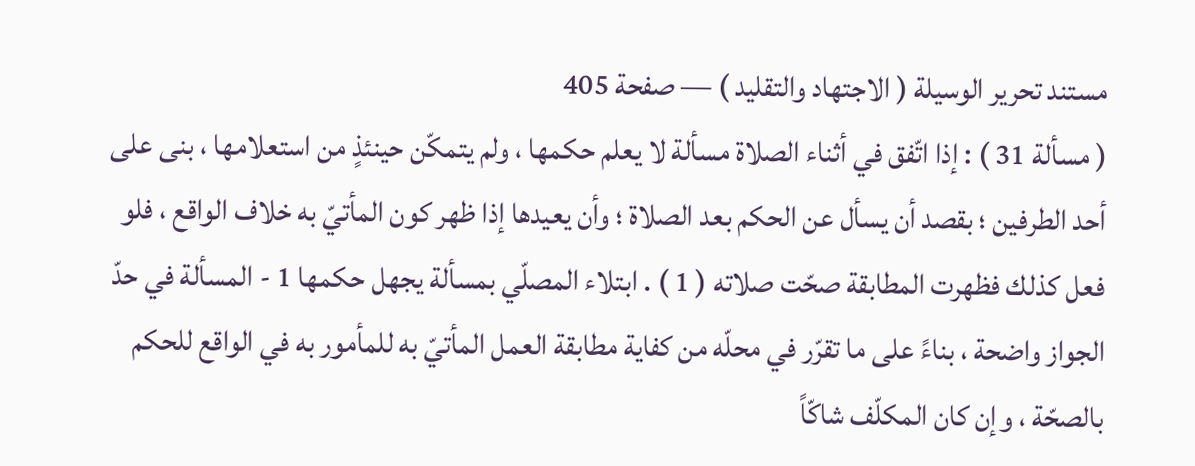مستند تحرير الوسيلة ( الاجتهاد والتقليد ) — صفحة 405
( مسألة 31 ) : إذا اتّفق في أثناء الصلاة مسألة لا يعلم حكمها ، ولم يتمكّن حينئذٍ من استعلامها ، بنى على أحد الطرفين ؛ بقصد أن يسأل عن الحكم بعد الصلاة ؛ وأن يعيدها إذا ظهر كون المأتيّ به خلاف الواقع ، فلو فعل كذلك فظهرت المطابقة صحّت صلاته ( 1 ) . ابتلاء المصلّي بمسألة يجهل حكمها 1 - المسألة في حدّ الجواز واضحة ، بناءً على ما تقرّر في محلّه من كفاية مطابقة العمل المأتيّ به للمأمور به في الواقع للحكم بالصحّة ، وإن كان المكلّف شاكّاً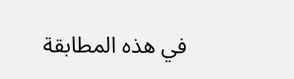في هذه المطابقة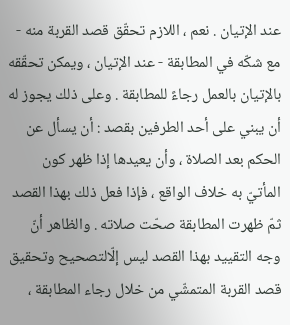عند الإتيان . نعم ، اللازم تحقّق قصد القربة منه - مع شكّه في المطابقة - عند الإتيان ، ويمكن تحقّقه بالإتيان بالعمل رجاءً للمطابقة . وعلى ذلك يجوز له أن يبني على أحد الطرفين بقصد : أن يسأل عن الحكم بعد الصلاة ، وأن يعيدها إذا ظهر كون المأتيّ به خلاف الواقع ، فإذا فعل ذلك بهذا القصد ثمّ ظهرت المطابقة صحّت صلاته . والظاهر أنّ وجه التقييد بهذا القصد ليس إلّالتصحيح وتحقيق قصد القربة المتمشّي من خلال رجاء المطابقة ،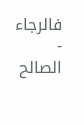فالرجاء - الصالح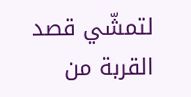لتمشّي قصد القربة من